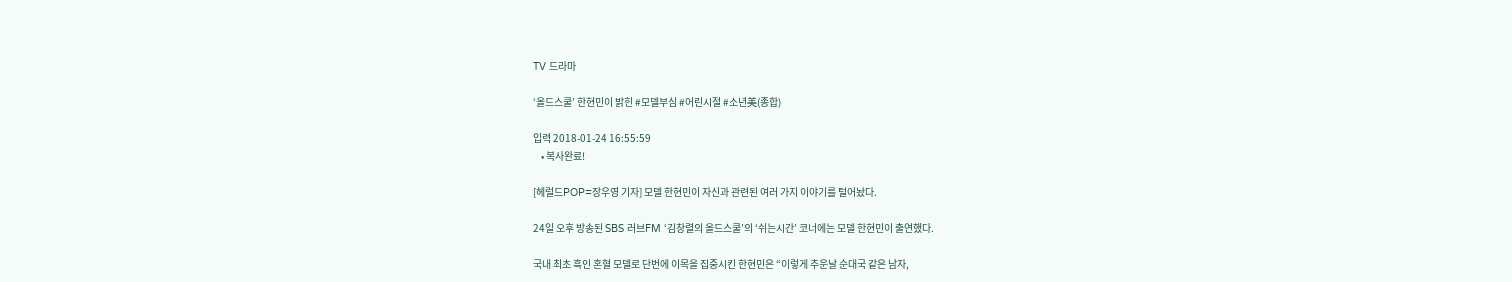TV 드라마

‘올드스쿨’ 한현민이 밝힌 #모델부심 #어린시절 #소년美(종합)

입력 2018-01-24 16:55:59
    • 복사완료!

[헤럴드POP=장우영 기자] 모델 한현민이 자신과 관련된 여러 가지 이야기를 털어놨다.

24일 오후 방송된 SBS 러브FM ‘김창렬의 올드스쿨’의 ‘쉬는시간’ 코너에는 모델 한현민이 출연했다.

국내 최초 흑인 혼혈 모델로 단번에 이목을 집중시킨 한현민은 “이렇게 추운날 순대국 같은 남자,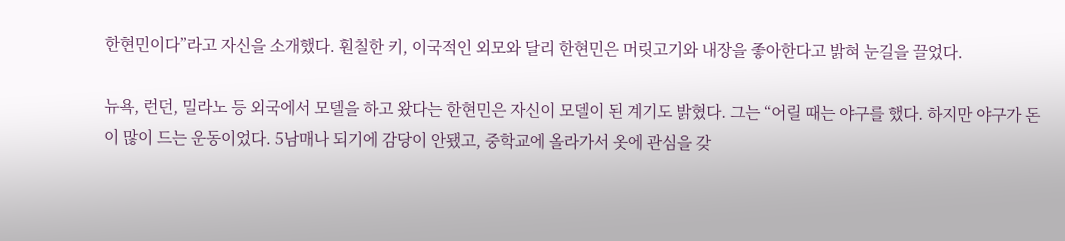한현민이다”라고 자신을 소개했다. 훤칠한 키, 이국적인 외모와 달리 한현민은 머릿고기와 내장을 좋아한다고 밝혀 눈길을 끌었다.

뉴욕, 런던, 밀라노 등 외국에서 모델을 하고 왔다는 한현민은 자신이 모델이 된 계기도 밝혔다. 그는 “어릴 때는 야구를 했다. 하지만 야구가 돈이 많이 드는 운동이었다. 5남매나 되기에 감당이 안됐고, 중학교에 올라가서 옷에 관심을 갖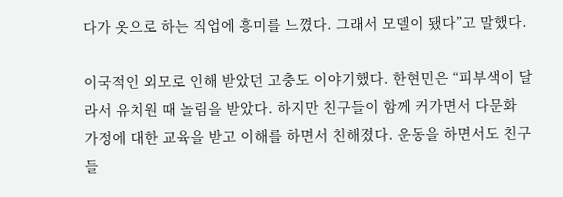다가 옷으로 하는 직업에 흥미를 느꼈다. 그래서 모델이 됐다”고 말했다.

이국적인 외모로 인해 받았던 고충도 이야기했다. 한현민은 “피부색이 달라서 유치원 때 놀림을 받았다. 하지만 친구들이 함께 커가면서 다문화 가정에 대한 교육을 받고 이해를 하면서 친해졌다. 운동을 하면서도 친구들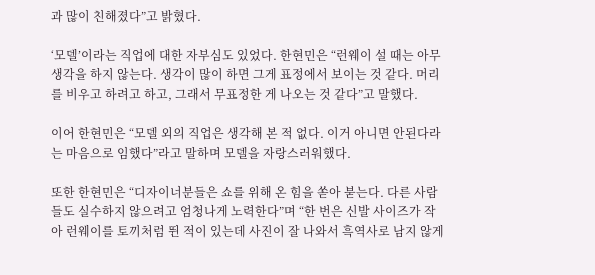과 많이 친해졌다”고 밝혔다.

‘모델’이라는 직업에 대한 자부심도 있었다. 한현민은 “런웨이 설 때는 아무 생각을 하지 않는다. 생각이 많이 하면 그게 표정에서 보이는 것 같다. 머리를 비우고 하려고 하고, 그래서 무표정한 게 나오는 것 같다”고 말했다.

이어 한현민은 “모델 외의 직업은 생각해 본 적 없다. 이거 아니면 안된다라는 마음으로 임했다”라고 말하며 모델을 자랑스러워했다.

또한 한현민은 “디자이너분들은 쇼를 위해 온 힘을 쏟아 붇는다. 다른 사람들도 실수하지 않으려고 엄청나게 노력한다”며 “한 번은 신발 사이즈가 작아 런웨이를 토끼처럼 뛴 적이 있는데 사진이 잘 나와서 흑역사로 남지 않게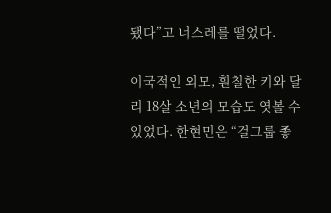됐다”고 너스레를 떨었다.

이국적인 외모, 훤칠한 키와 달리 18살 소년의 모습도 엿볼 수 있었다. 한현민은 “걸그룹 좋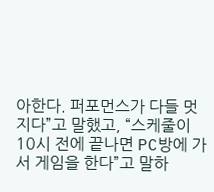아한다. 퍼포먼스가 다들 멋지다”고 말했고, “스케줄이 10시 전에 끝나면 PC방에 가서 게임을 한다”고 말하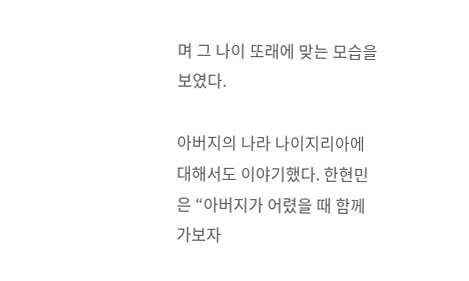며 그 나이 또래에 맞는 모습을 보였다.

아버지의 나라 나이지리아에 대해서도 이야기했다. 한현민은 “아버지가 어렸을 때 함께 가보자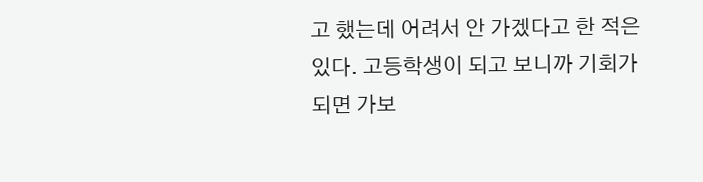고 했는데 어려서 안 가겠다고 한 적은 있다. 고등학생이 되고 보니까 기회가 되면 가보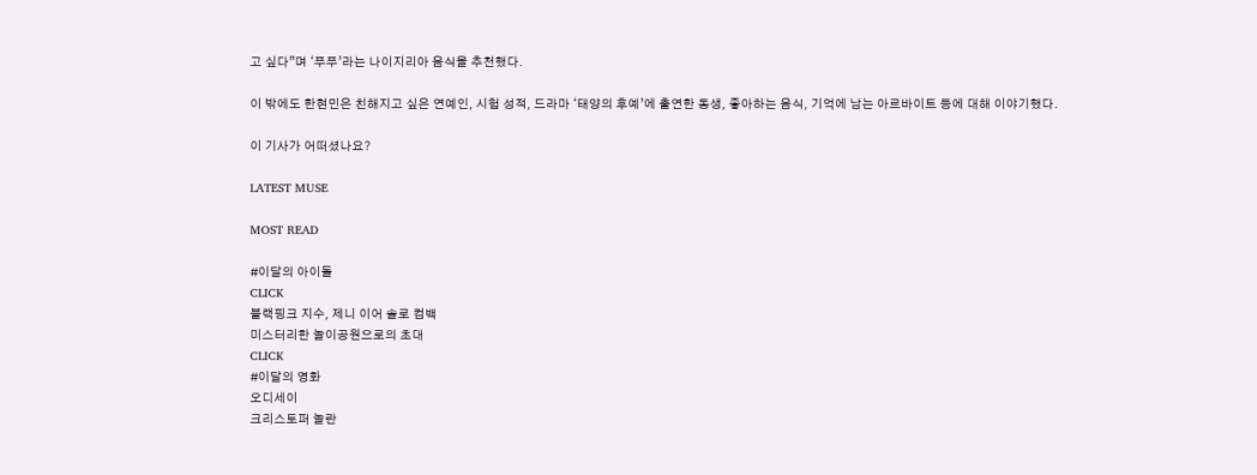고 싶다”며 ‘푸푸’라는 나이지리아 음식을 추천했다.

이 밖에도 한현민은 친해지고 싶은 연예인, 시험 성적, 드라마 ‘태양의 후예’에 출연한 동생, 좋아하는 음식, 기억에 남는 아르바이트 등에 대해 이야기했다.

이 기사가 어떠셨나요?

LATEST MUSE

MOST READ

#이달의 아이돌
CLICK
블랙핑크 지수, 제니 이어 솔로 컴백
미스터리한 놀이공원으로의 초대
CLICK
#이달의 영화
오디세이
크리스토퍼 놀란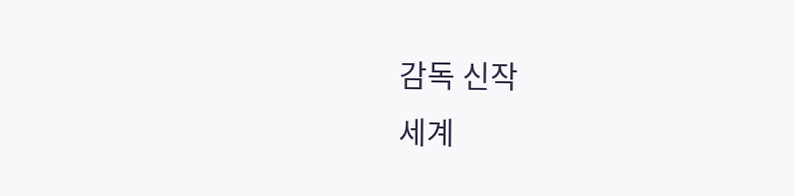감독 신작
세계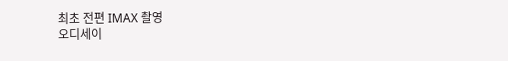최초 전편 IMAX 촬영
오디세이